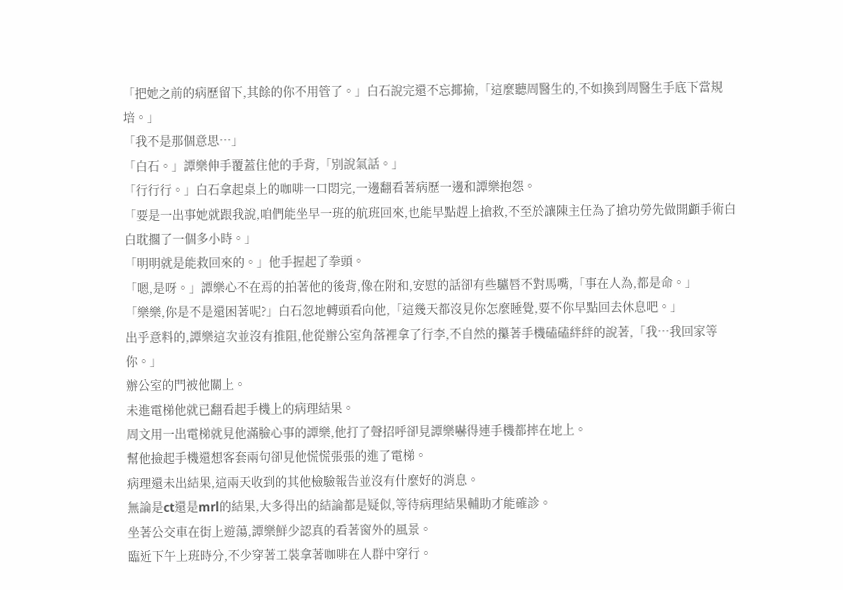「把她之前的病歷留下,其餘的你不用管了。」白石說完還不忘揶揄,「這麼聽周醫生的,不如換到周醫生手底下當規培。」
「我不是那個意思…」
「白石。」譚樂伸手覆蓋住他的手背,「別說氣話。」
「行行行。」白石拿起桌上的咖啡一口悶完,一邊翻看著病歷一邊和譚樂抱怨。
「要是一出事她就跟我說,咱們能坐早一班的航班回來,也能早點趕上搶救,不至於讓陳主任為了搶功勞先做開顱手術白白耽擱了一個多小時。」
「明明就是能救回來的。」他手握起了拳頭。
「嗯,是呀。」譚樂心不在焉的拍著他的後背,像在附和,安慰的話卻有些驢唇不對馬嘴,「事在人為,都是命。」
「樂樂,你是不是還困著呢?」白石忽地轉頭看向他,「這幾天都沒見你怎麼睡覺,要不你早點回去休息吧。」
出乎意料的,譚樂這次並沒有推阻,他從辦公室角落裡拿了行李,不自然的攥著手機磕磕絆絆的說著,「我…我回家等你。」
辦公室的門被他關上。
未進電梯他就已翻看起手機上的病理結果。
周文用一出電梯就見他滿臉心事的譚樂,他打了聲招呼卻見譚樂嚇得連手機都摔在地上。
幫他撿起手機還想客套兩句卻見他慌慌張張的進了電梯。
病理還未出結果,這兩天收到的其他檢驗報告並沒有什麼好的消息。
無論是ct還是mrl的結果,大多得出的結論都是疑似,等待病理結果輔助才能確診。
坐著公交車在街上遊蕩,譚樂鮮少認真的看著窗外的風景。
臨近下午上班時分,不少穿著工裝拿著咖啡在人群中穿行。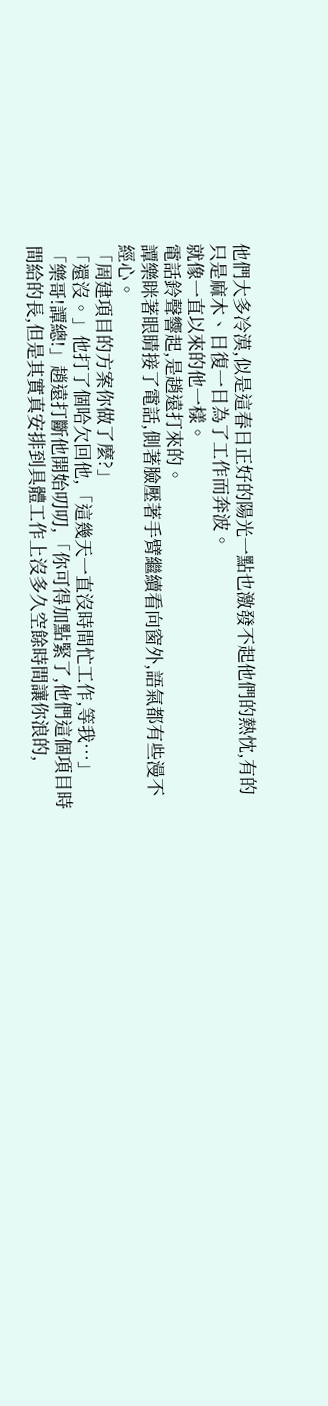他們大多冷漠,似是這春日正好的陽光一點也激發不起他們的熱忱,有的只是麻木、日復一日為了工作而奔波。
就像一直以來的他一樣。
電話鈴聲響起,是趙遠打來的。
譚樂眯著眼睛接了電話,側著臉壓著手臂繼續看向窗外,語氣都有些漫不經心。
「周建項目的方案你做了麼?」
「還沒。」他打了個哈欠回他,「這幾天一直沒時間忙工作,等我…」
「樂哥!譚總!」趙遠打斷他開始叨叨,「你可得加點緊了,他們這個項目時間給的長,但是其實真安排到具體工作上沒多久空餘時間讓你浪的,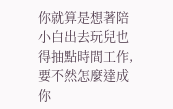你就算是想著陪小白出去玩兒也得抽點時間工作,要不然怎麼達成你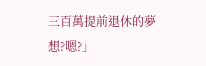三百萬提前退休的夢想?嗯?」